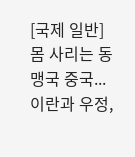[국제 일반]
몸 사리는 동맹국 중국...
이란과 우정,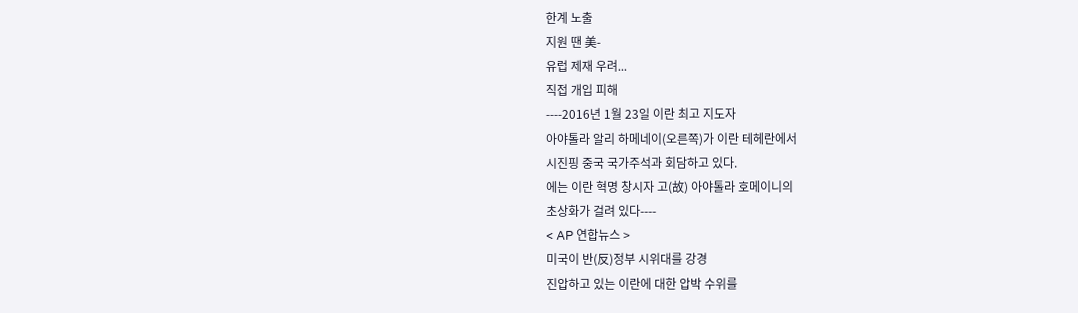한계 노출
지원 땐 美-
유럽 제재 우려...
직접 개입 피해
----2016년 1월 23일 이란 최고 지도자
아야톨라 알리 하메네이(오른쪽)가 이란 테헤란에서
시진핑 중국 국가주석과 회담하고 있다.
에는 이란 혁명 창시자 고(故) 아야톨라 호메이니의
초상화가 걸려 있다----
< AP 연합뉴스 >
미국이 반(反)정부 시위대를 강경
진압하고 있는 이란에 대한 압박 수위를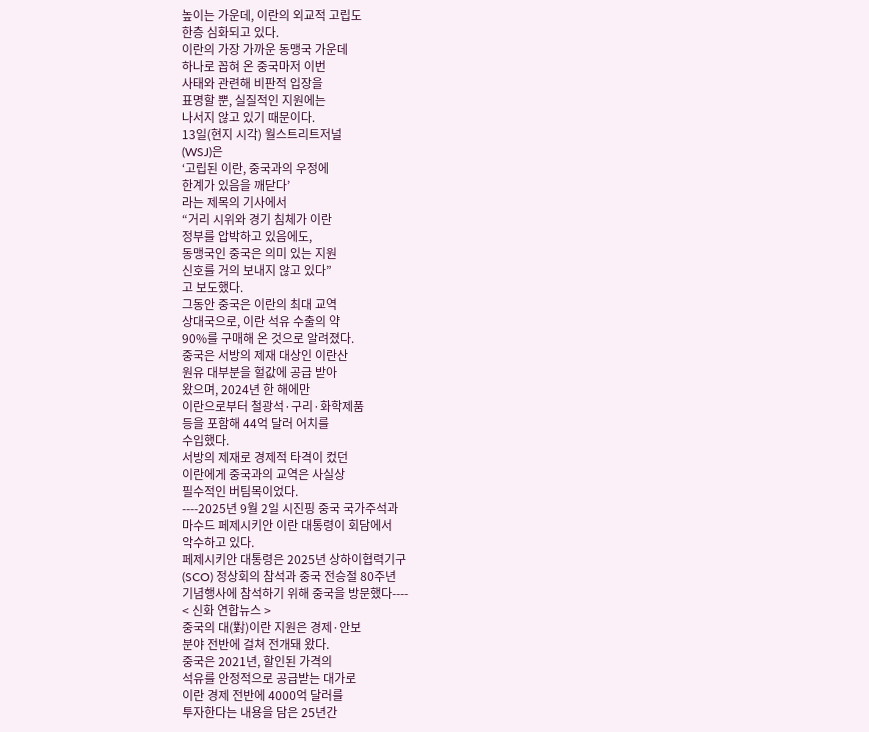높이는 가운데, 이란의 외교적 고립도
한층 심화되고 있다.
이란의 가장 가까운 동맹국 가운데
하나로 꼽혀 온 중국마저 이번
사태와 관련해 비판적 입장을
표명할 뿐, 실질적인 지원에는
나서지 않고 있기 때문이다.
13일(현지 시각) 월스트리트저널
(WSJ)은
‘고립된 이란, 중국과의 우정에
한계가 있음을 깨닫다’
라는 제목의 기사에서
“거리 시위와 경기 침체가 이란
정부를 압박하고 있음에도,
동맹국인 중국은 의미 있는 지원
신호를 거의 보내지 않고 있다”
고 보도했다.
그동안 중국은 이란의 최대 교역
상대국으로, 이란 석유 수출의 약
90%를 구매해 온 것으로 알려졌다.
중국은 서방의 제재 대상인 이란산
원유 대부분을 헐값에 공급 받아
왔으며, 2024년 한 해에만
이란으로부터 철광석·구리·화학제품
등을 포함해 44억 달러 어치를
수입했다.
서방의 제재로 경제적 타격이 컸던
이란에게 중국과의 교역은 사실상
필수적인 버팀목이었다.
----2025년 9월 2일 시진핑 중국 국가주석과
마수드 페제시키안 이란 대통령이 회담에서
악수하고 있다.
페제시키안 대통령은 2025년 상하이협력기구
(SCO) 정상회의 참석과 중국 전승절 80주년
기념행사에 참석하기 위해 중국을 방문했다----
< 신화 연합뉴스 >
중국의 대(對)이란 지원은 경제·안보
분야 전반에 걸쳐 전개돼 왔다.
중국은 2021년, 할인된 가격의
석유를 안정적으로 공급받는 대가로
이란 경제 전반에 4000억 달러를
투자한다는 내용을 담은 25년간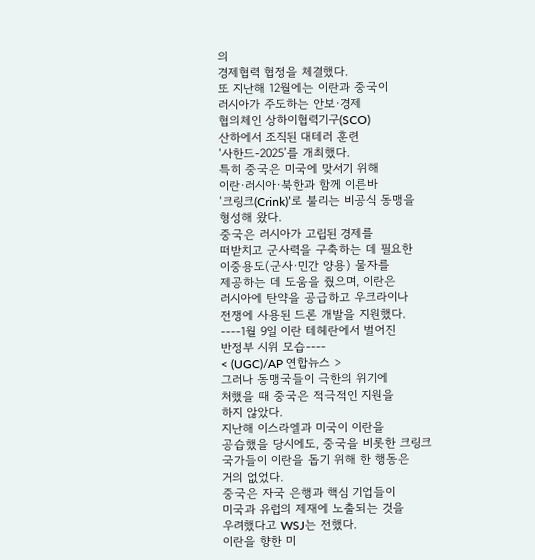의
경제협력 협정을 체결했다.
또 지난해 12월에는 이란과 중국이
러시아가 주도하는 안보·경제
협의체인 상하이협력기구(SCO)
산하에서 조직된 대테러 훈련
‘사한드-2025’를 개최했다.
특히 중국은 미국에 맞서기 위해
이란·러시아·북한과 함께 이른바
‘크링크(Crink)’로 불리는 비공식 동맹을
형성해 왔다.
중국은 러시아가 고립된 경제를
떠받치고 군사력을 구축하는 데 필요한
이중용도(군사·민간 양용) 물자를
제공하는 데 도움을 줬으며, 이란은
러시아에 탄약을 공급하고 우크라이나
전쟁에 사용된 드론 개발을 지원했다.
----1월 9일 이란 테헤란에서 벌어진
반정부 시위 모습----
< (UGC)/AP 연합뉴스 >
그러나 동맹국들이 극한의 위기에
처했을 때 중국은 적극적인 지원을
하지 않았다.
지난해 이스라엘과 미국이 이란을
공습했을 당시에도, 중국을 비롯한 크링크
국가들이 이란을 돕기 위해 한 행동은
거의 없었다.
중국은 자국 은행과 핵심 기업들이
미국과 유럽의 제재에 노출되는 것을
우려했다고 WSJ는 전했다.
이란을 향한 미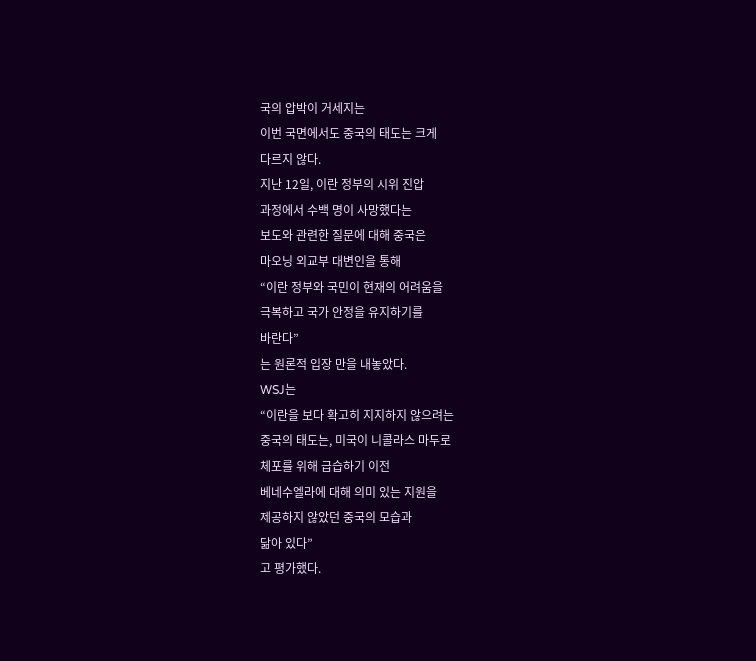국의 압박이 거세지는
이번 국면에서도 중국의 태도는 크게
다르지 않다.
지난 12일, 이란 정부의 시위 진압
과정에서 수백 명이 사망했다는
보도와 관련한 질문에 대해 중국은
마오닝 외교부 대변인을 통해
“이란 정부와 국민이 현재의 어려움을
극복하고 국가 안정을 유지하기를
바란다”
는 원론적 입장 만을 내놓았다.
WSJ는
“이란을 보다 확고히 지지하지 않으려는
중국의 태도는, 미국이 니콜라스 마두로
체포를 위해 급습하기 이전
베네수엘라에 대해 의미 있는 지원을
제공하지 않았던 중국의 모습과
닮아 있다”
고 평가했다.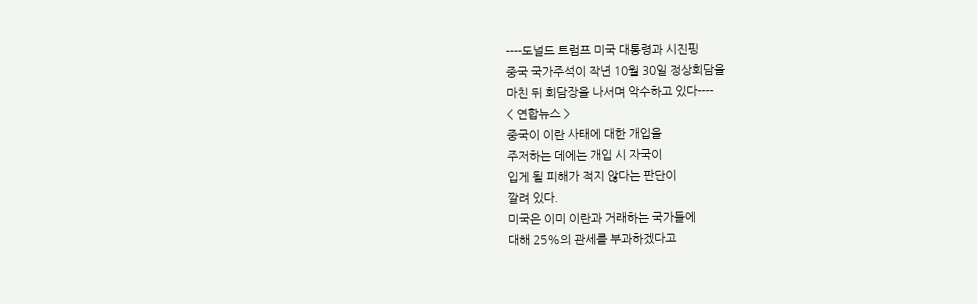----도널드 트럼프 미국 대통령과 시진핑
중국 국가주석이 작년 10월 30일 정상회담을
마친 뒤 회담장을 나서며 악수하고 있다----
< 연합뉴스 >
중국이 이란 사태에 대한 개입을
주저하는 데에는 개입 시 자국이
입게 될 피해가 적지 않다는 판단이
깔려 있다.
미국은 이미 이란과 거래하는 국가들에
대해 25%의 관세를 부과하겠다고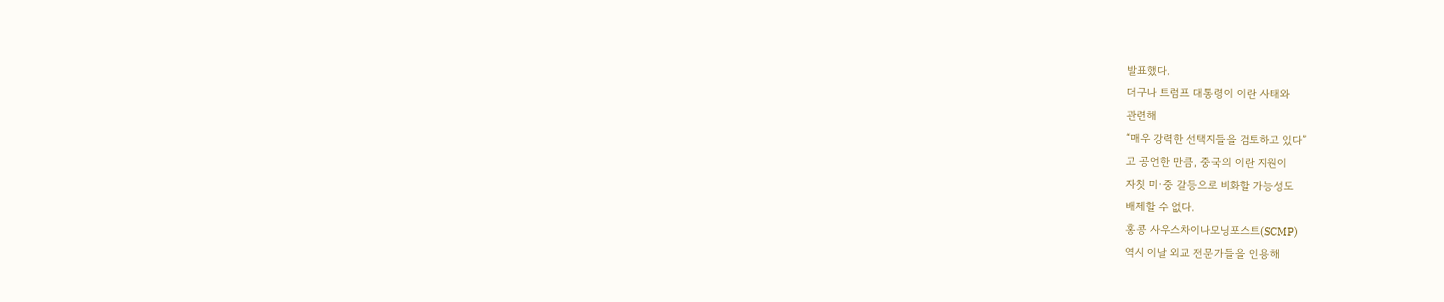발표했다.
더구나 트럼프 대통령이 이란 사태와
관련해
“매우 강력한 선택지들을 검토하고 있다”
고 공언한 만큼, 중국의 이란 지원이
자칫 미·중 갈등으로 비화할 가능성도
배제할 수 없다.
홍콩 사우스차이나모닝포스트(SCMP)
역시 이날 외교 전문가들을 인용해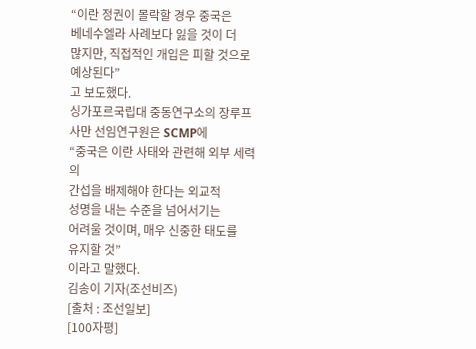“이란 정권이 몰락할 경우 중국은
베네수엘라 사례보다 잃을 것이 더
많지만, 직접적인 개입은 피할 것으로
예상된다”
고 보도했다.
싱가포르국립대 중동연구소의 장루프
사만 선임연구원은 SCMP에
“중국은 이란 사태와 관련해 외부 세력의
간섭을 배제해야 한다는 외교적
성명을 내는 수준을 넘어서기는
어려울 것이며, 매우 신중한 태도를
유지할 것”
이라고 말했다.
김송이 기자(조선비즈)
[출처 : 조선일보]
[100자평]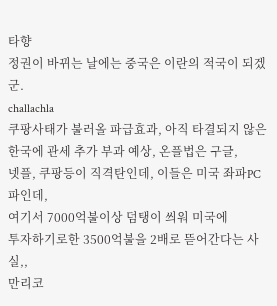타향
정권이 바뀌는 날에는 중국은 이란의 적국이 되겠군.
challachla
쿠팡사태가 불러올 파급효과, 아직 타결되지 않은
한국에 관세 추가 부과 예상, 온플법은 구글,
넷플, 쿠팡등이 직격탄인데, 이들은 미국 좌파PC파인데,
여기서 7000억불이상 덤탱이 씌워 미국에
투자하기로한 3500억불을 2배로 뜯어간다는 사실,,
만리코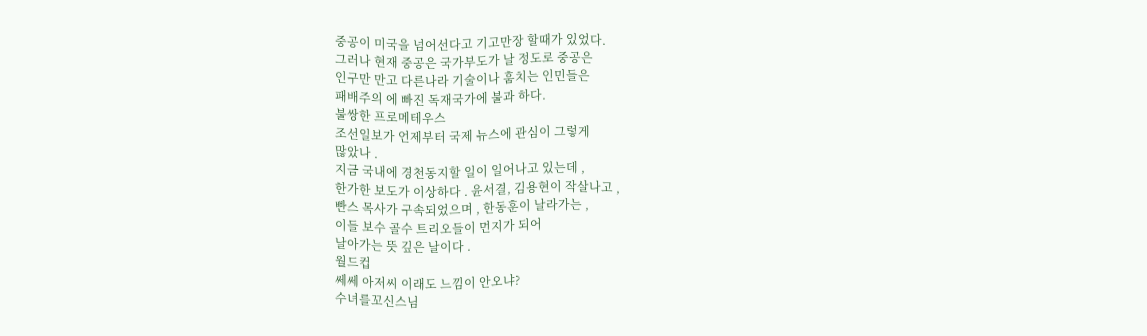중공이 미국을 넘어선다고 기고만장 할때가 있었다.
그러나 현재 중공은 국가부도가 날 정도로 중공은
인구만 만고 다른나라 기술이나 훔치는 인민들은
패배주의 에 빠진 독재국가에 불과 하다.
불쌍한 프로메테우스
조선일보가 언제부터 국제 뉴스에 관심이 그렇게
많았나 .
지금 국내에 경천동지할 일이 일어나고 있는데 ,
한가한 보도가 이상하다 . 윤서결, 김용현이 작살나고 ,
빤스 목사가 구속되었으며 , 한동훈이 날라가는 ,
이들 보수 골수 트리오들이 먼지가 되어
날아가는 뜻 깊은 날이다 .
월드컵
쎄쎄 아저씨 이래도 느낌이 안오냐?
수녀를꼬신스님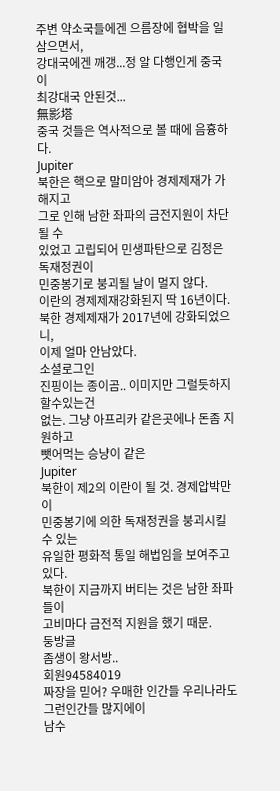주변 약소국들에겐 으름장에 협박을 일삼으면서,
강대국에겐 깨갱...정 알 다행인게 중국이
최강대국 안된것...
無影塔
중국 것들은 역사적으로 볼 때에 음흉하다.
Jupiter
북한은 핵으로 말미암아 경제제재가 가해지고
그로 인해 남한 좌파의 금전지원이 차단될 수
있었고 고립되어 민생파탄으로 김정은 독재정권이
민중봉기로 붕괴될 날이 멀지 않다.
이란의 경제제재강화된지 딱 16년이다.
북한 경제제재가 2017년에 강화되었으니,
이제 얼마 안남았다.
소셜로그인
진핑이는 종이곰.. 이미지만 그럴듯하지 할수있는건
없는. 그냥 아프리카 같은곳에나 돈좀 지원하고
뺏어먹는 승냥이 같은
Jupiter
북한이 제2의 이란이 될 것. 경제압박만이
민중봉기에 의한 독재정권을 붕괴시킬 수 있는
유일한 평화적 통일 해법임을 보여주고 있다.
북한이 지금까지 버티는 것은 남한 좌파들이
고비마다 금전적 지원을 했기 때문.
둥방글
좀생이 왕서방..
회원94584019
짜장을 믿어? 우매한 인간들 우리나라도
그런인간들 많지에이
남수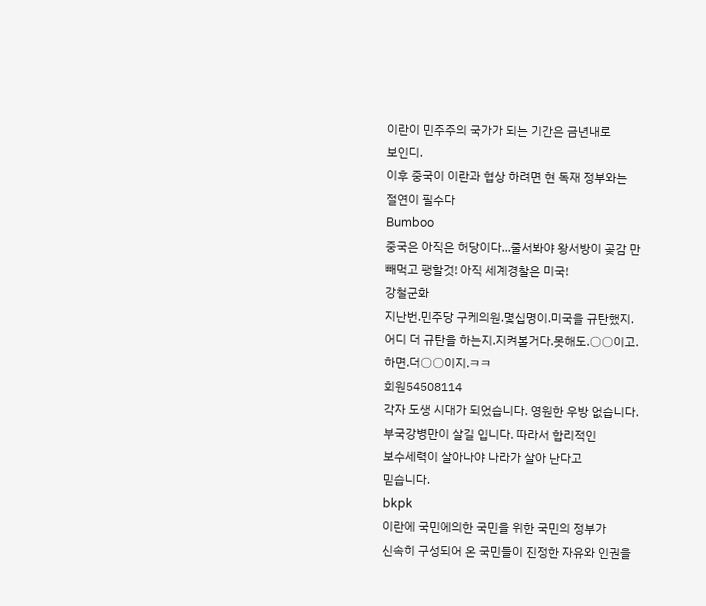이란이 민주주의 국가가 되는 기간은 금년내로
보인디.
이후 중국이 이란과 협상 하려면 현 독재 정부와는
절연이 필수다
Bumboo
중국은 아직은 허당이다...줄서봐야 왕서방이 곶감 만
빼먹고 팽할것! 아직 세계경찰은 미국!
강철군화
지난번.민주당 구케의원.몇십명이.미국을 규탄했지.
어디 더 규탄을 하는지.지켜볼거다.못해도.○○이고.
하면.더○○이지.ㅋㅋ
회원54508114
각자 도생 시대가 되었습니다. 영원한 우방 없습니다.
부국강병만이 살길 입니다. 따라서 합리적인
보수세력이 살아나야 나라가 살아 난다고
믿습니다.
bkpk
이란에 국민에의한 국민을 위한 국민의 정부가
신속히 구성되어 온 국민들이 진정한 자유와 인권을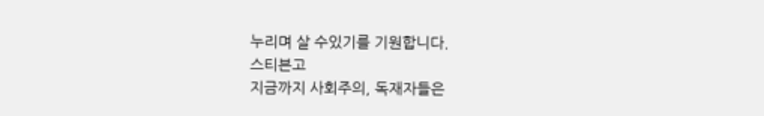누리며 살 수있기를 기원합니다.
스티븐고
지금까지 사회주의, 독재자들은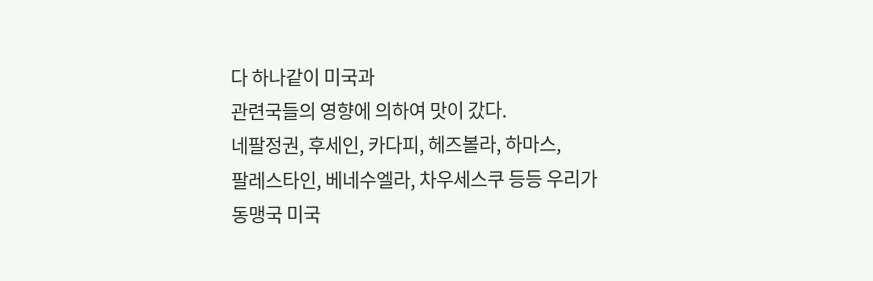다 하나같이 미국과
관련국들의 영향에 의하여 맛이 갔다.
네팔정권, 후세인, 카다피, 헤즈볼라, 하마스,
팔레스타인, 베네수엘라, 차우세스쿠 등등 우리가
동맹국 미국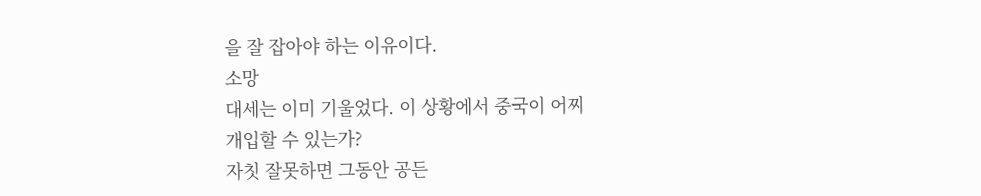을 잘 잡아야 하는 이유이다.
소망
대세는 이미 기울었다. 이 상황에서 중국이 어찌
개입할 수 있는가?
자칫 잘못하면 그동안 공든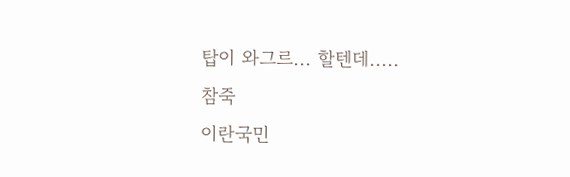탑이 와그르... 할텐데.....
참죽
이란국민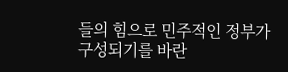들의 힘으로 민주적인 정부가
구성되기를 바란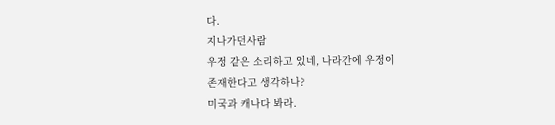다.
지나가던사람
우정 같은 소리하고 있네, 나라간에 우정이
존재한다고 생각하나?
미국과 캐나다 봐라.